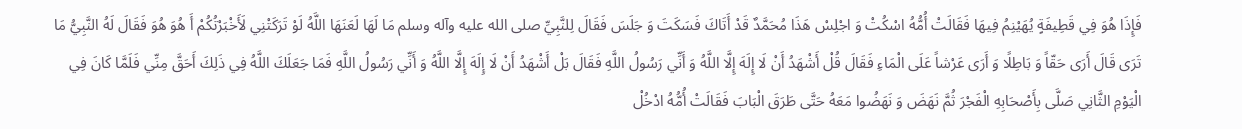فَإِذَا هُوَ فِي قَطِيفَةٍ يُهَيْنِمُ فِيهَا فَقَالَتْ أُمُّهُ اسْكُتْ وَ اجْلِسْ هَذَا مُحَمَّدٌ قَدْ أَتَاكَ فَسَكَتَ وَ جَلَسَ فَقَالَ لِلنَّبِيِّ صلى الله عليه وآله وسلم مَا لَهَا لَعَنَهَا اللَّهُ لَوْ تَرَكَتْنِي لَأَخْبَرْتُكُمْ أَ هُوَ هُوَ فَقَالَ لَهُ النَّبِيُّ مَا تَرَى قَالَ أَرَى حَقّاً وَ بَاطِلًا وَ أَرَى عَرْشاً عَلَى الْمَاءِ فَقَالَ قُلْ أَشْهَدُ أَنْ لَا إِلَهَ إِلَّا اللَّهُ وَ أَنِّي رَسُولُ اللَّهِ فَقَالَ بَلْ أَشْهَدُ أَنْ لَا إِلَهَ إِلَّا اللَّهُ وَ أَنِّي رَسُولُ اللَّهِ فَمَا جَعَلَكَ اللَّهُ فِي ذَلِكَ أَحَقَّ مِنِّي فَلَمَّا كَانَ فِي الْيَوْمِ الثَّانِي صَلَّى بِأَصْحَابِهِ الْفَجْرَ ثُمَّ نَهَضَ وَ نَهَضُوا مَعَهُ حَتَّى طَرَقَ الْبَابَ فَقَالَتْ أُمُّهُ ادْخُلْ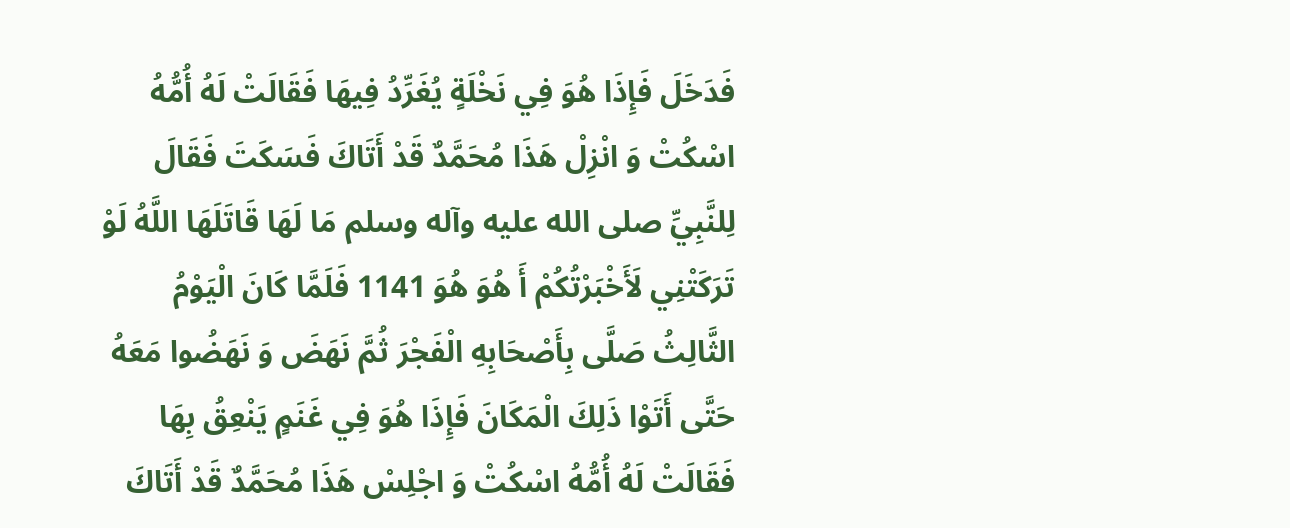فَدَخَلَ فَإِذَا هُوَ فِي نَخْلَةٍ يُغَرِّدُ فِيهَا فَقَالَتْ لَهُ أُمُّهُ اسْكُتْ وَ انْزِلْ هَذَا مُحَمَّدٌ قَدْ أَتَاكَ فَسَكَتَ فَقَالَ لِلنَّبِيِّ صلى الله عليه وآله وسلم مَا لَهَا قَاتَلَهَا اللَّهُ لَوْ تَرَكَتْنِي لَأَخْبَرْتُكُمْ أَ هُوَ هُوَ 1141 فَلَمَّا كَانَ الْيَوْمُ الثَّالِثُ صَلَّى بِأَصْحَابِهِ الْفَجْرَ ثُمَّ نَهَضَ وَ نَهَضُوا مَعَهُ حَتَّى أَتَوْا ذَلِكَ الْمَكَانَ فَإِذَا هُوَ فِي غَنَمٍ يَنْعِقُ بِهَا فَقَالَتْ لَهُ أُمُّهُ اسْكُتْ وَ اجْلِسْ هَذَا مُحَمَّدٌ قَدْ أَتَاكَ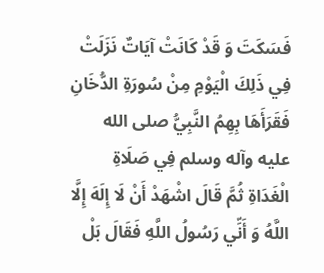فَسَكَتَ وَ قَدْ كَانَتْ آيَاتٌ نَزَلَتْ فِي ذَلِكَ الْيَوْمِ مِنْ سُورَةِ الدُّخَانِ فَقَرَأَهَا بِهِمُ النَّبِيُّ صلى الله عليه وآله وسلم فِي صَلَاةِ الْغَدَاةِ ثُمَّ قَالَ اشْهَدْ أَنْ لَا إِلَهَ إِلَّا اللَّهُ وَ أَنِّي رَسُولُ اللَّهِ فَقَالَ بَلْ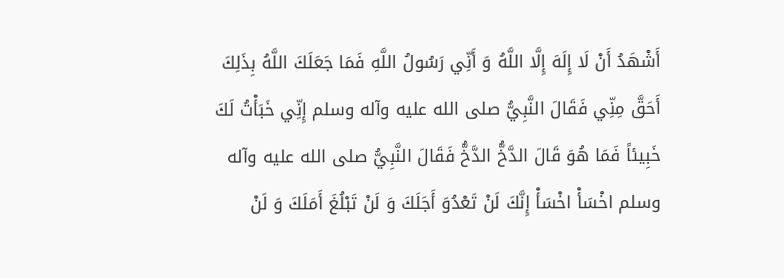أَشْهَدُ أَنْ لَا إِلَهَ إِلَّا اللَّهُ وَ أَنِّي رَسُولُ اللَّهِ فَمَا جَعَلَكَ اللَّهُ بِذَلِكَ أَحَقَّ مِنِّي فَقَالَ النَّبِيُّ صلى الله عليه وآله وسلم إِنِّي خَبَأْتُ لَكَ خَبِيئاً فَمَا هُوَ قَالَ الدَّخُّ الدَّخُّ فَقَالَ النَّبِيُّ صلى الله عليه وآله وسلم اخْسَأْ اخْسَأْ إِنَّكَ لَنْ تَعْدُوَ أَجَلَكَ وَ لَنْ تَبْلُغَ أَمَلَكَ وَ لَنْ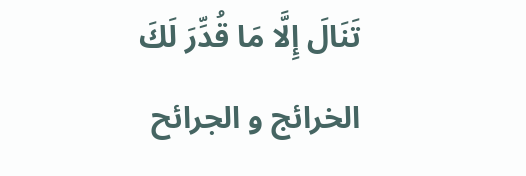تَنَالَ إِلَّا مَا قُدِّرَ لَكَ
الخرائج و الجرائح